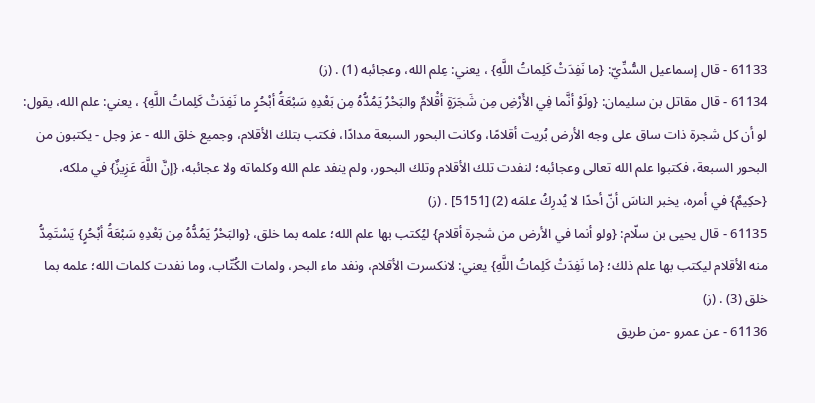61133 - قال إسماعيل السُّدِّيّ: {ما نَفِدَتْ كَلِماتُ اللَّهِ} ، يعني: عِلم الله، وعجائبه (1) . (ز)
61134 - قال مقاتل بن سليمان: {ولَوْ أنَّما فِي الأَرْضِ مِن شَجَرَةٍ أقْلامٌ والبَحْرُ يَمُدُّهُ مِن بَعْدِهِ سَبْعَةُ أبْحُرٍ ما نَفِدَتْ كَلِماتُ اللَّهِ} ، يعني: علم الله، يقول: لو أن كل شجرة ذات ساق على وجه الأرض بُريت أقلامًا، وكانت البحور السبعة مدادًا، فكتب بتلك الأقلام، وجميع خلق الله - عز وجل - يكتبون من البحور السبعة، فكتبوا علم الله تعالى وعجائبه؛ لنفدت تلك الأقلام وتلك البحور، ولم ينفد علم الله وكلماته ولا عجائبه، {إنَّ اللَّهَ عَزِيزٌ} في ملكه، {حكِيمٌ} في أمره، يخبر الناسَ أنّ أحدًا لا يُدرِكُ علمَه (2) [5151] . (ز)
61135 - قال يحيى بن سلّام: {ولو أنما في الأرض من شجرة أقلام} ليُكتب بها علم الله؛ علمه بما خلق، {والبَحْرُ يَمُدُّهُ مِن بَعْدِهِ سَبْعَةُ أبْحُرٍ} يَسْتَمِدُّ منه الأقلام ليكتب بها علم ذلك؛ {ما نَفِدَتْ كَلِماتُ اللَّهِ} يعني: لانكسرت الأقلام، ونفد ماء البحر، ولمات الكُتّاب، وما نفدت كلمات الله؛ علمه بما خلق (3) . (ز)
61136 - عن عمرو -من طريق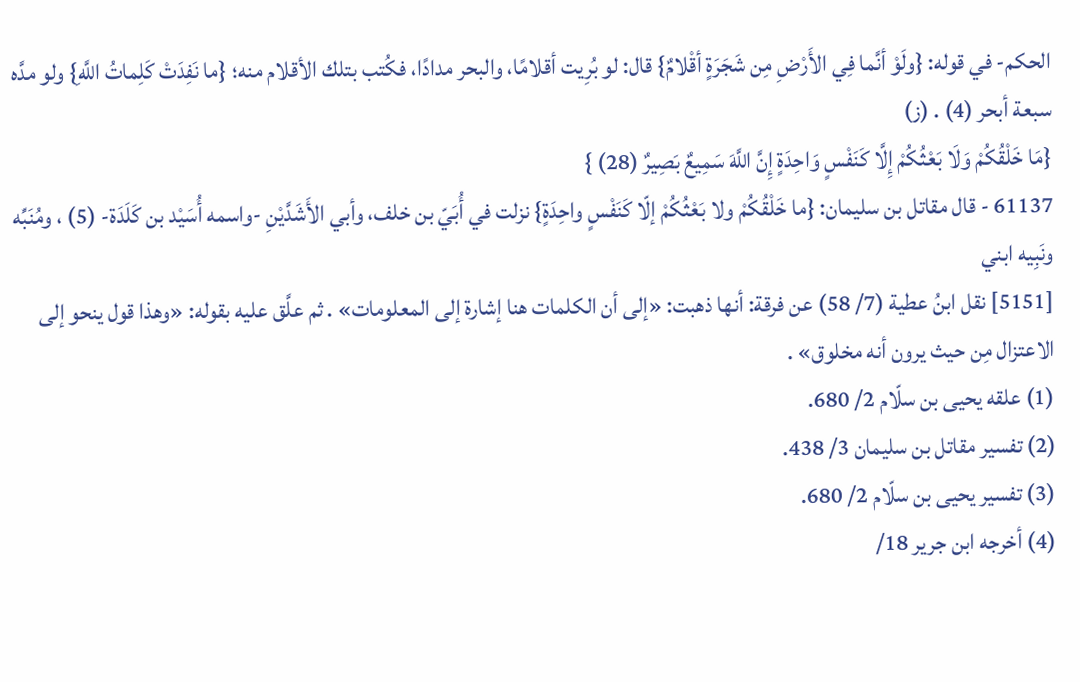الحكم- في قوله: {ولَوْ أنَّما فِي الأَرْضِ مِن شَجَرَةٍ أقْلامٌ} قال: لو بُرِيت أقلامًا، والبحر مدادًا، فكُتب بتلك الأقلام منه؛ {ما نَفِدَتْ كَلِماتُ اللَّهِ} ولو مدَّه سبعة أبحر (4) . (ز)
{مَا خَلْقُكُمْ وَلَا بَعْثُكُمْ إِلَّا كَنَفْسٍ وَاحِدَةٍ إِنَّ اللَّهَ سَمِيعٌ بَصِيرٌ (28) }
61137 - قال مقاتل بن سليمان: {ما خَلْقُكُمْ ولا بَعْثُكُمْ إلّا كَنَفْسٍ واحِدَةٍ} نزلت في أُبَيّ بن خلف، وأبي الأَشَدَّيْنِ -واسمه أُسَيْد بن كَلَدَة- (5) ، ومُنَبِّه ونَبِيه ابني
[5151] نقل ابنُ عطية (7/ 58) عن فرقة: أنها ذهبت: «إلى أن الكلمات هنا إشارة إلى المعلومات» . ثم علَّق عليه بقوله: «وهذا قول ينحو إلى الاعتزال مِن حيث يرون أنه مخلوق» .
(1) علقه يحيى بن سلّام 2/ 680.
(2) تفسير مقاتل بن سليمان 3/ 438.
(3) تفسير يحيى بن سلّام 2/ 680.
(4) أخرجه ابن جرير 18/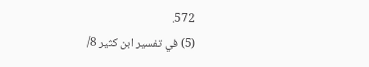572.
(5) في تفسير ابن كثير 8/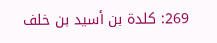269: كلدة بن أسيد بن خلف